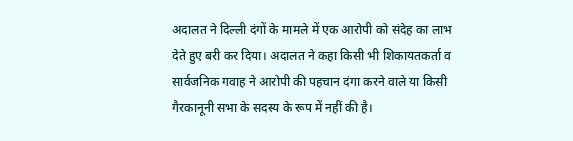अदालत ने दिल्ली दंगों के मामले में एक आरोपी को संदेह का लाभ देते हुए बरी कर दिया। अदालत ने कहा किसी भी शिकायतकर्ता व सार्वजनिक गवाह ने आरोपी की पहचान दंगा करने वाले या किसी गैरकानूनी सभा के सदस्य के रूप में नहीं की है।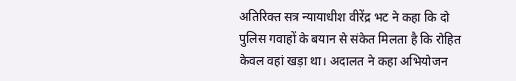अतिरिक्त सत्र न्यायाधीश वीरेंद्र भट ने कहा कि दो पुलिस गवाहों के बयान से संकेत मिलता है कि रोहित केवल वहां खड़ा था। अदालत ने कहा अभियोजन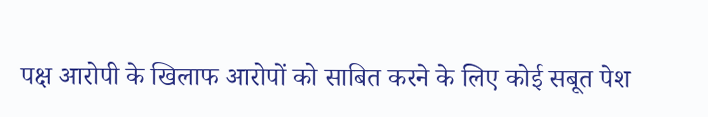पक्ष आरोपी के खिलाफ आरोपों को साबित करने के लिए कोई सबूत पेश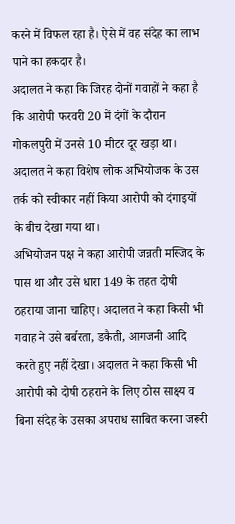करने में विफल रहा है। ऐसे में वह संदेह का लाभ पाने का हकदार है।
अदालत ने कहा कि जिरह दोनों गवाहों ने कहा है कि आरोपी फरवरी 20 में दंगों के दौरान गोकलपुरी में उनसे 10 मीटर दूर खड़ा था। अदालत ने कहा विशेष लोक अभियोजक के उस तर्क को स्वीकार नहीं किया आरोपी को दंगाइयों के बीच देखा गया था।
अभियोजन पक्ष ने कहा आरोपी जन्नती मस्जिद के पास था और उसे धारा 149 के तहत दोषी ठहराया जाना चाहिए। अदालत ने कहा किसी भी गवाह ने उसे बर्बरता, डकैती, आगजनी आदि करते हुए नहीं देखा। अदालत ने कहा किसी भी आरोपी को दोषी ठहराने के लिए ठोस साक्ष्य व बिना संदेह के उसका अपराध साबित करना जरूरी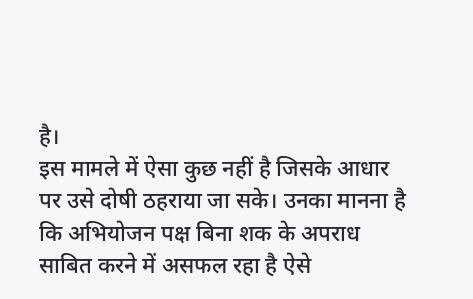है।
इस मामले में ऐसा कुछ नहीं है जिसके आधार पर उसे दोषी ठहराया जा सके। उनका मानना है कि अभियोजन पक्ष बिना शक के अपराध साबित करने में असफल रहा है ऐसे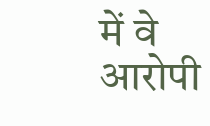में वे आरोपी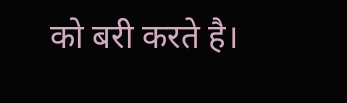को बरी करते है।